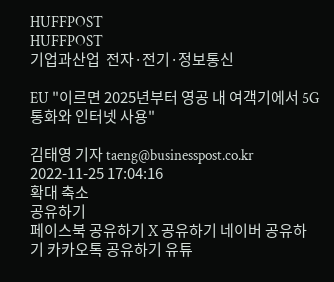HUFFPOST
HUFFPOST
기업과산업  전자·전기·정보통신

EU "이르면 2025년부터 영공 내 여객기에서 5G 통화와 인터넷 사용"

김태영 기자 taeng@businesspost.co.kr 2022-11-25 17:04:16
확대 축소
공유하기
페이스북 공유하기 X 공유하기 네이버 공유하기 카카오톡 공유하기 유튜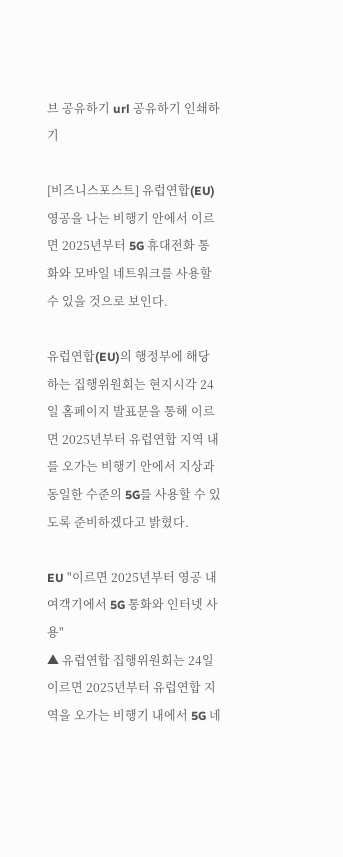브 공유하기 url 공유하기 인쇄하기

[비즈니스포스트] 유럽연합(EU) 영공을 나는 비행기 안에서 이르면 2025년부터 5G 휴대전화 통화와 모바일 네트워크를 사용할 수 있을 것으로 보인다.

유럽연합(EU)의 행정부에 해당하는 집행위원회는 현지시각 24일 홈페이지 발표문을 통해 이르면 2025년부터 유럽연합 지역 내를 오가는 비행기 안에서 지상과 동일한 수준의 5G를 사용할 수 있도록 준비하겠다고 밝혔다.

EU "이르면 2025년부터 영공 내 여객기에서 5G 통화와 인터넷 사용"
▲ 유럽연합 집행위원회는 24일 이르면 2025년부터 유럽연합 지역을 오가는 비행기 내에서 5G 네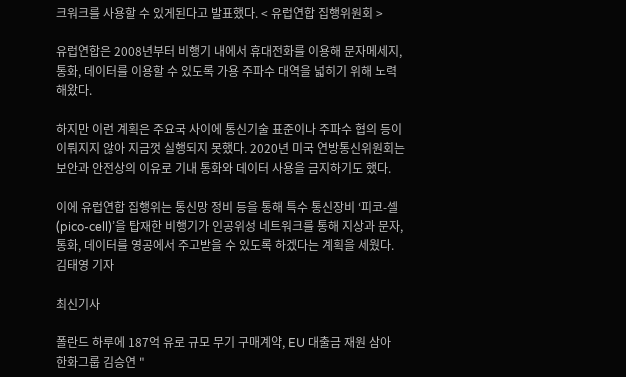크워크를 사용할 수 있게된다고 발표했다. < 유럽연합 집행위원회 >

유럽연합은 2008년부터 비행기 내에서 휴대전화를 이용해 문자메세지, 통화, 데이터를 이용할 수 있도록 가용 주파수 대역을 넓히기 위해 노력해왔다.

하지만 이런 계획은 주요국 사이에 통신기술 표준이나 주파수 협의 등이 이뤄지지 않아 지금껏 실행되지 못했다. 2020년 미국 연방통신위원회는 보안과 안전상의 이유로 기내 통화와 데이터 사용을 금지하기도 했다.

이에 유럽연합 집행위는 통신망 정비 등을 통해 특수 통신장비 ‘피코-셀(pico-cell)’을 탑재한 비행기가 인공위성 네트워크를 통해 지상과 문자, 통화, 데이터를 영공에서 주고받을 수 있도록 하겠다는 계획을 세웠다. 김태영 기자

최신기사

폴란드 하루에 187억 유로 규모 무기 구매계약, EU 대출금 재원 삼아
한화그룹 김승연 "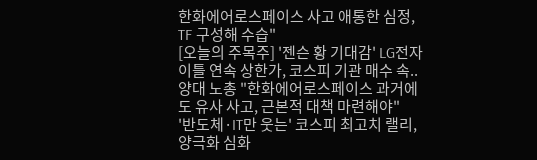한화에어로스페이스 사고 애통한 심정, TF 구성해 수습"
[오늘의 주목주] '젠슨 황 기대감' LG전자 이틀 연속 상한가, 코스피 기관 매수 속..
양대 노총 "한화에어로스페이스 과거에도 유사 사고, 근본적 대책 마련해야"
'반도체·IT만 웃는' 코스피 최고치 랠리, 양극화 심화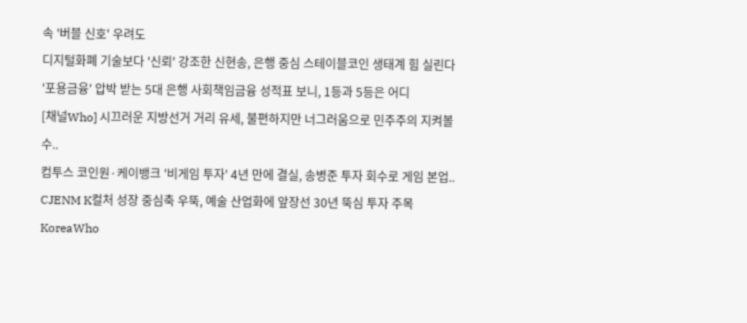속 '버블 신호' 우려도
디지털화폐 기술보다 '신뢰' 강조한 신현송, 은행 중심 스테이블코인 생태계 힘 실린다
'포용금융' 압박 받는 5대 은행 사회책임금융 성적표 보니, 1등과 5등은 어디
[채널Who] 시끄러운 지방선거 거리 유세, 불편하지만 너그러움으로 민주주의 지켜볼 수..
컴투스 코인원·케이뱅크 '비게임 투자' 4년 만에 결실, 송병준 투자 회수로 게임 본업..
CJENM K컬처 성장 중심축 우뚝, 예술 산업화에 앞장선 30년 뚝심 투자 주목
KoreaWho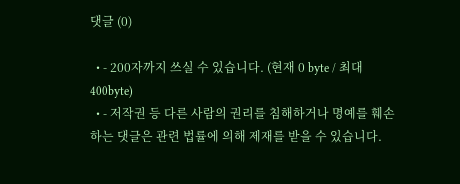댓글 (0)

  • - 200자까지 쓰실 수 있습니다. (현재 0 byte / 최대 400byte)
  • - 저작권 등 다른 사람의 권리를 침해하거나 명예를 훼손하는 댓글은 관련 법률에 의해 제재를 받을 수 있습니다.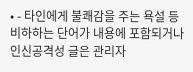• - 타인에게 불쾌감을 주는 욕설 등 비하하는 단어가 내용에 포함되거나 인신공격성 글은 관리자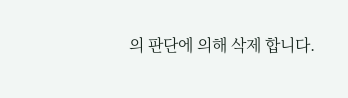의 판단에 의해 삭제 합니다.